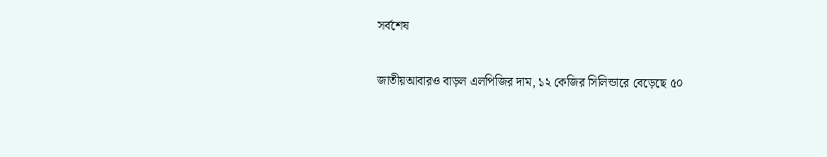সর্বশেষ

জাতীয়আবারও বাড়ল এলপিজির দাম, ১২ কেজির সিলিন্ডারে বেড়েছে ৫০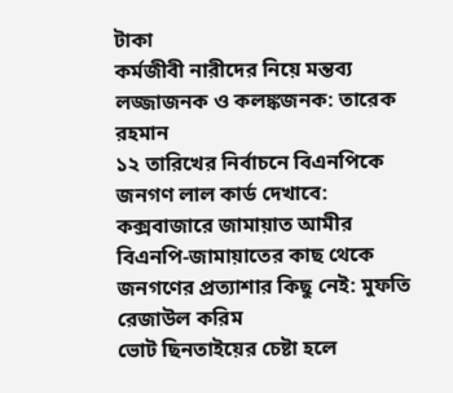টাকা
কর্মজীবী নারীদের নিয়ে মন্তব্য লজ্জাজনক ও কলঙ্কজনক: তারেক রহমান
১২ তারিখের নির্বাচনে বিএনপিকে জনগণ লাল কার্ড দেখাবে: কক্সবাজারে জামায়াত আমীর
বিএনপি-জামায়াতের কাছ থেকে জনগণের প্রত্যাশার কিছু নেই: মুফতি রেজাউল করিম
ভোট ছিনতাইয়ের চেষ্টা হলে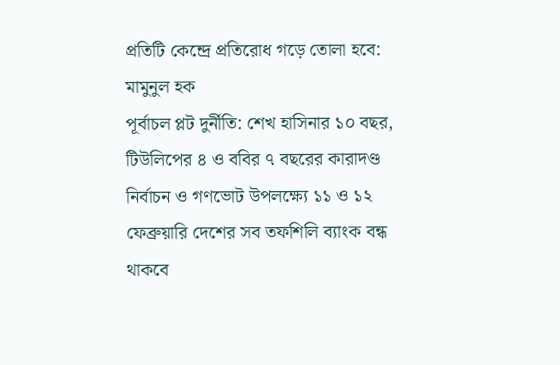প্রতিটি কেন্দ্রে প্রতিরোধ গড়ে তোলা হবে: মামুনুল হক
পূর্বাচল প্লট দুর্নীতি: শেখ হাসিনার ১০ বছর, টিউলিপের ৪ ও ববির ৭ বছরের কারাদণ্ড
নির্বাচন ও গণভোট উপলক্ষ্যে ১১ ও ১২ ফেব্রুয়ারি দেশের সব তফশিলি ব্যাংক বন্ধ থাকবে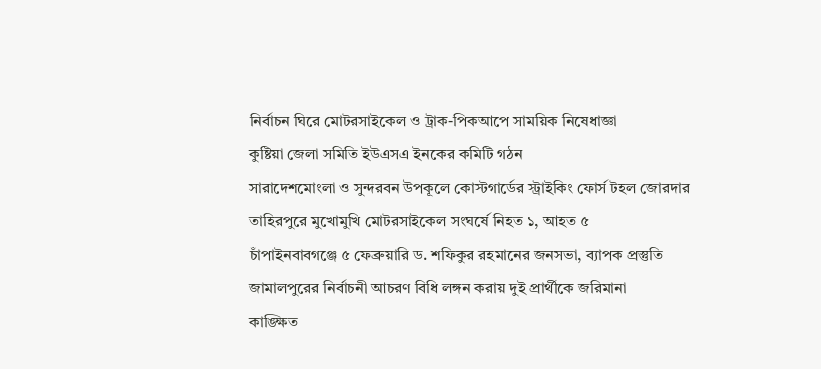নির্বাচন ঘিরে মোটরসাইকেল ও ট্রাক-পিকআপে সাময়িক নিষেধাজ্ঞা
কুষ্টিয়া জেলা সমিতি ইউএসএ ইনকের কমিটি গঠন
সারাদেশমোংলা ও সুন্দরবন উপকূলে কোস্টগার্ডের স্ট্রাইকিং ফোর্স টহল জোরদার
তাহিরপুরে মুখোমুখি মোটরসাইকেল সংঘর্ষে নিহত ১, আহত ৫
চাঁপাইনবাবগঞ্জে ৫ ফেব্রুয়ারি ড. শফিকুর রহমানের জনসভা, ব্যাপক প্রস্তুতি
জামালপুরের নির্বাচনী আচরণ বিধি লঙ্গন করায় দুই প্রার্থীকে জরিমানা
কাঙ্ক্ষিত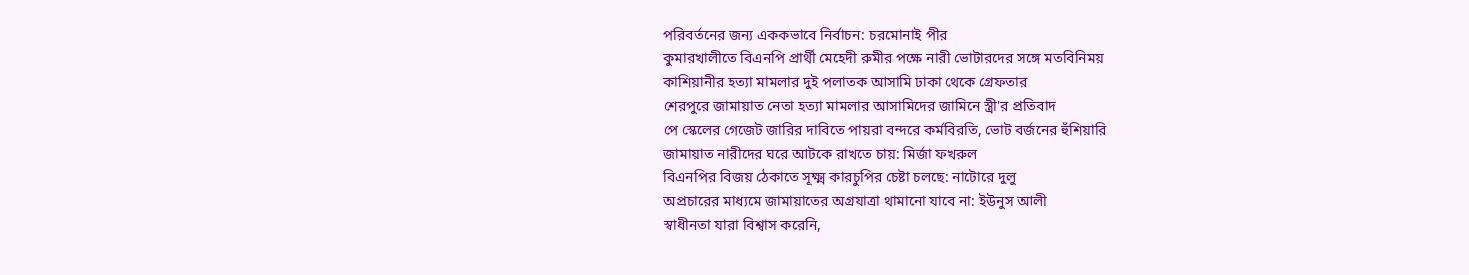পরিবর্তনের জন্য এককভাবে নির্বাচন: চরমোনাই পীর
কুমারখালীতে বিএনপি প্রার্থী মেহেদী রুমীর পক্ষে নারী ভোটারদের সঙ্গে মতবিনিময়
কাশিয়ানীর হত্যা মামলার দুই পলাতক আসামি ঢাকা থেকে গ্রেফতার
শেরপুরে জামায়াত নেতা হত্যা মামলার আসামিদের জামিনে স্ত্রী'র প্রতিবাদ
পে স্কেলের গেজেট জারির দাবিতে পায়রা বন্দরে কর্মবিরতি, ভোট বর্জনের হুঁশিয়ারি
জামায়াত নারীদের ঘরে আটকে রাখতে চায়: মির্জা ফখরুল
বিএনপির বিজয় ঠেকাতে সূক্ষ্ম কারচুপির চেষ্টা চলছে: নাটোরে দুলু
অপ্রচারের মাধ্যমে জামায়াতের অগ্রযাত্রা থামানো যাবে না: ইউনুস আলী
স্বাধীনতা যারা বিশ্বাস করেনি,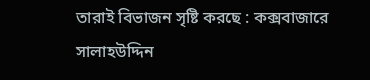তারাই বিভাজন সৃষ্টি করছে : কক্সবাজারে সালাহউদ্দিন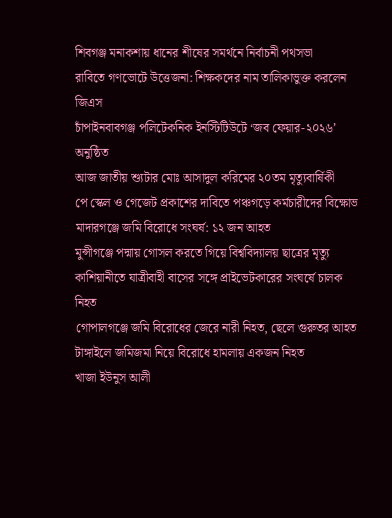শিবগঞ্জ মনাকশায় ধানের শীষের সমর্থনে নির্বাচনী পথসভা
রাবিতে গণভোটে উত্তেজনা: শিক্ষকদের নাম তালিকাভুক্ত করলেন জিএস
চাঁপাইনবাবগঞ্জ পলিটেকনিক ইনস্টিটিউটে ‘জব ফেয়ার-২০২৬’ অনুষ্ঠিত
আজ জাতীয় শ্যুটার মোঃ আসাদুল করিমের ২০তম মৃত্যুবার্ষিকী
পে স্কেল ও গেজেট প্রকাশের দাবিতে পঞ্চগড়ে কর্মচারীদের বিক্ষোভ
মাদারগঞ্জে জমি বিরোধে সংঘর্ষ: ১২ জন আহত
মুন্সীগঞ্জে পদ্মায় গোসল করতে গিয়ে বিশ্ববিদ্যালয় ছাত্রের মৃত্যু
কাশিয়ানীতে যাত্রীবাহী বাসের সঙ্গে প্রাইভেটকারের সংঘর্ষে চালক নিহত
গোপালগঞ্জে জমি বিরোধের জেরে নারী নিহত, ছেলে গুরুতর আহত
টাঙ্গাইলে জমিজমা নিয়ে বিরোধে হামলায় একজন নিহত
খাজা ইউনুস আলী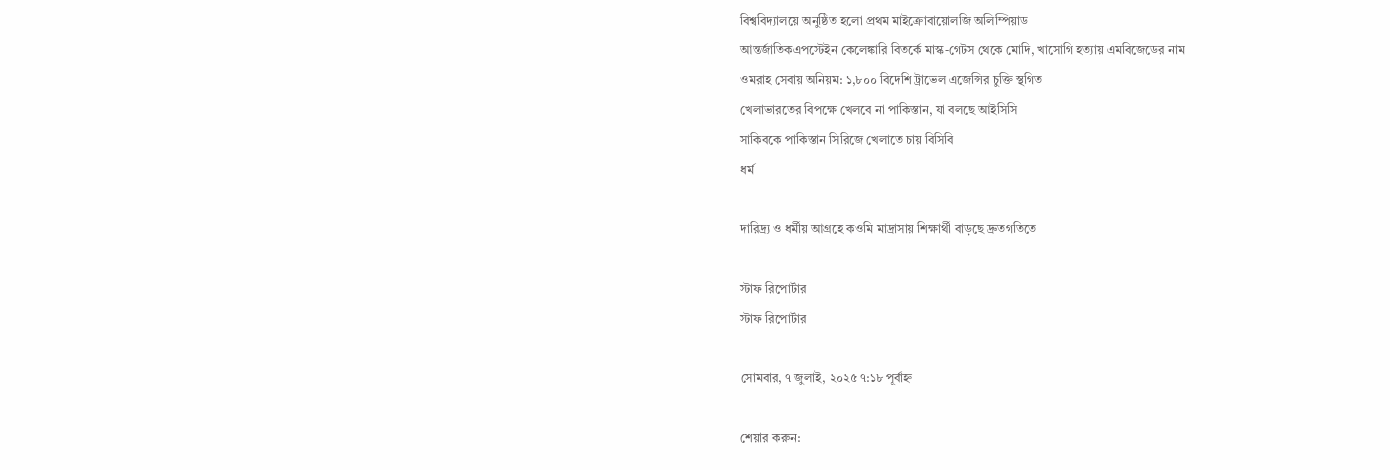বিশ্ববিদ্যালয়ে অনুষ্ঠিত হলো প্রথম মাইক্রোবায়োলজি অলিম্পিয়াড
আন্তর্জাতিকএপস্টেইন কেলেঙ্কারি বিতর্কে মাস্ক-গেটস থেকে মোদি, খাসোগি হত্যায় এমবিজেডের নাম
ওমরাহ সেবায় অনিয়ম: ১,৮০০ বিদেশি ট্রাভেল এজেন্সির চুক্তি স্থগিত
খেলাভারতের বিপক্ষে খেলবে না পাকিস্তান, যা বলছে আইসিসি
সাকিবকে পাকিস্তান সিরিজে খেলাতে চায় বিসিবি
ধর্ম

দারিদ্র্য ও ধর্মীয় আগ্রহে কওমি মাদ্রাসায় শিক্ষার্থী বাড়ছে দ্রুতগতিতে

স্টাফ রিপোর্টার
স্টাফ রিপোর্টার

সোমবার, ৭ জুলাই, ২০২৫ ৭:১৮ পূর্বাহ্ন

শেয়ার করুন: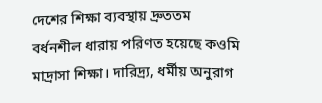দেশের শিক্ষা ব্যবস্থায় দ্রুততম বর্ধনশীল ধারায় পরিণত হয়েছে কওমি মাদ্রাসা শিক্ষা। দারিদ্র্য, ধর্মীয় অনুরাগ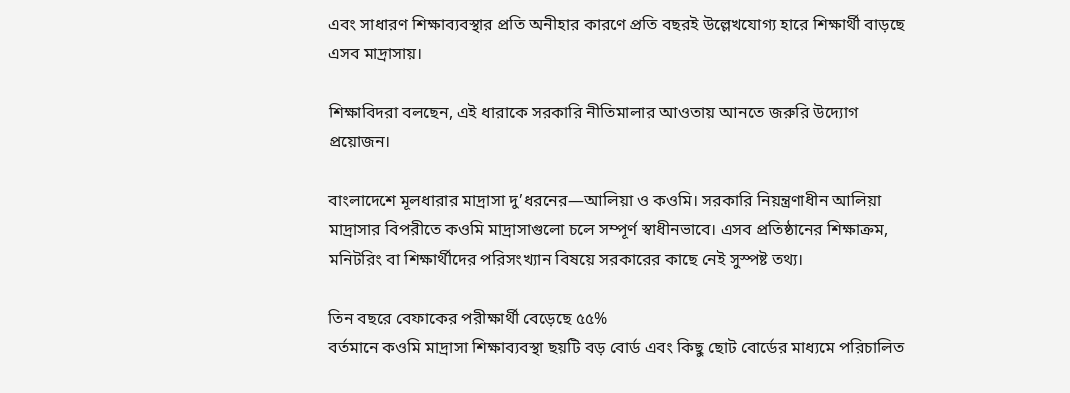এবং সাধারণ শিক্ষাব্যবস্থার প্রতি অনীহার কারণে প্রতি বছরই উল্লেখযোগ্য হারে শিক্ষার্থী বাড়ছে এসব মাদ্রাসায়।

শিক্ষাবিদরা বলছেন, এই ধারাকে সরকারি নীতিমালার আওতায় আনতে জরুরি উদ্যোগ প্রয়োজন।

বাংলাদেশে মূলধারার মাদ্রাসা দু’ধরনের—আলিয়া ও কওমি। সরকারি নিয়ন্ত্রণাধীন আলিয়া মাদ্রাসার বিপরীতে কওমি মাদ্রাসাগুলো চলে সম্পূর্ণ স্বাধীনভাবে। এসব প্রতিষ্ঠানের শিক্ষাক্রম, মনিটরিং বা শিক্ষার্থীদের পরিসংখ্যান বিষয়ে সরকারের কাছে নেই সুস্পষ্ট তথ্য।

তিন বছরে বেফাকের পরীক্ষার্থী বেড়েছে ৫৫%
বর্তমানে কওমি মাদ্রাসা শিক্ষাব্যবস্থা ছয়টি বড় বোর্ড এবং কিছু ছোট বোর্ডের মাধ্যমে পরিচালিত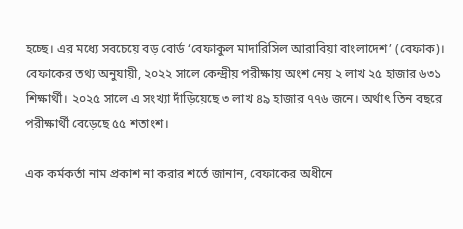হচ্ছে। এর মধ্যে সবচেয়ে বড় বোর্ড ‘বেফাকুল মাদারিসিল আরাবিয়া বাংলাদেশ’ (বেফাক)। বেফাকের তথ্য অনুযায়ী, ২০২২ সালে কেন্দ্রীয় পরীক্ষায় অংশ নেয় ২ লাখ ২৫ হাজার ৬৩১ শিক্ষার্থী। ২০২৫ সালে এ সংখ্যা দাঁড়িয়েছে ৩ লাখ ৪৯ হাজার ৭৭৬ জনে। অর্থাৎ তিন বছরে পরীক্ষার্থী বেড়েছে ৫৫ শতাংশ।

এক কর্মকর্তা নাম প্রকাশ না করার শর্তে জানান, বেফাকের অধীনে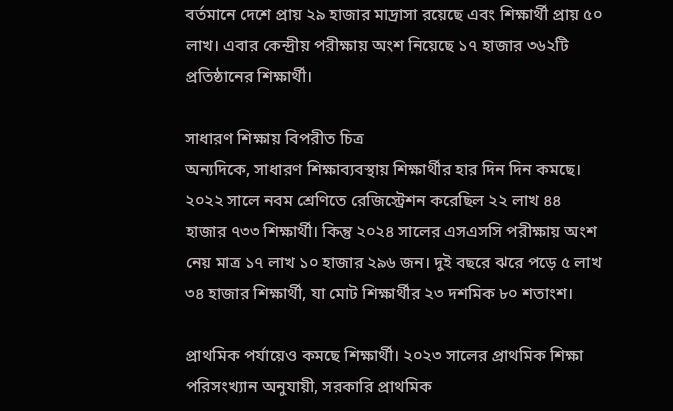বর্তমানে দেশে প্রায় ২৯ হাজার মাদ্রাসা রয়েছে এবং শিক্ষার্থী প্রায় ৫০ লাখ। এবার কেন্দ্রীয় পরীক্ষায় অংশ নিয়েছে ১৭ হাজার ৩৬২টি প্রতিষ্ঠানের শিক্ষার্থী।

সাধারণ শিক্ষায় বিপরীত চিত্র
অন্যদিকে, সাধারণ শিক্ষাব্যবস্থায় শিক্ষার্থীর হার দিন দিন কমছে। ২০২২ সালে নবম শ্রেণিতে রেজিস্ট্রেশন করেছিল ২২ লাখ ৪৪ হাজার ৭৩৩ শিক্ষার্থী। কিন্তু ২০২৪ সালের এসএসসি পরীক্ষায় অংশ নেয় মাত্র ১৭ লাখ ১০ হাজার ২৯৬ জন। দুই বছরে ঝরে পড়ে ৫ লাখ ৩৪ হাজার শিক্ষার্থী, যা মোট শিক্ষার্থীর ২৩ দশমিক ৮০ শতাংশ।

প্রাথমিক পর্যায়েও কমছে শিক্ষার্থী। ২০২৩ সালের প্রাথমিক শিক্ষা পরিসংখ্যান অনুযায়ী, সরকারি প্রাথমিক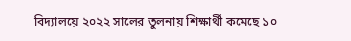বিদ্যালয়ে ২০২২ সালের তুলনায় শিক্ষার্থী কমেছে ১০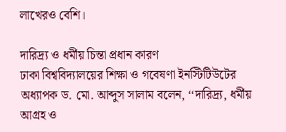লাখেরও বেশি।

দারিদ্র্য ও ধর্মীয় চিন্তা প্রধান কারণ
ঢাকা বিশ্ববিদ্যালয়ের শিক্ষা ও গবেষণা ইনস্টিটিউটের অধ্যাপক ড. মো. আব্দুস সালাম বলেন, ‘‘দারিদ্র্য, ধর্মীয় আগ্রহ ও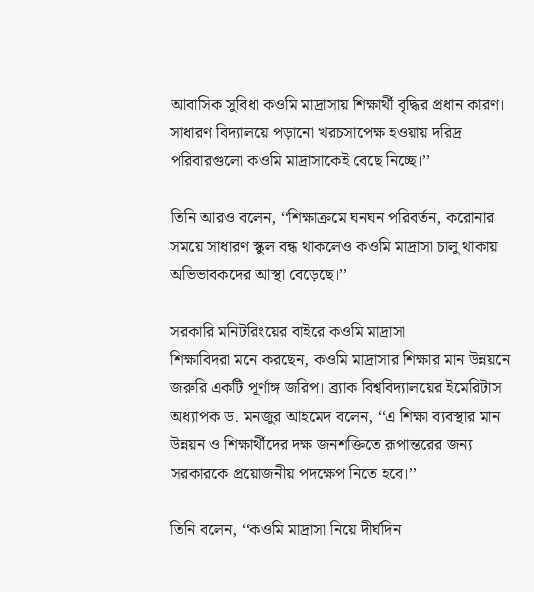আবাসিক সুবিধা কওমি মাদ্রাসায় শিক্ষার্থী বৃদ্ধির প্রধান কারণ। সাধারণ বিদ্যালয়ে পড়ানো খরচসাপেক্ষ হওয়ায় দরিদ্র পরিবারগুলো কওমি মাদ্রাসাকেই বেছে নিচ্ছে।’’

তিনি আরও বলেন, ‘‘শিক্ষাক্রমে ঘনঘন পরিবর্তন, করোনার সময়ে সাধারণ স্কুল বন্ধ থাকলেও কওমি মাদ্রাসা চালু থাকায় অভিভাবকদের আস্থা বেড়েছে।’’

সরকারি মনিটরিংয়ের বাইরে কওমি মাদ্রাসা
শিক্ষাবিদরা মনে করছেন, কওমি মাদ্রাসার শিক্ষার মান উন্নয়নে জরুরি একটি পূর্ণাঙ্গ জরিপ। ব্র্যাক বিশ্ববিদ্যালয়ের ইমেরিটাস অধ্যাপক ড. মনজুর আহমেদ বলেন, ‘‘এ শিক্ষা ব্যবস্থার মান উন্নয়ন ও শিক্ষার্থীদের দক্ষ জনশক্তিতে রূপান্তরের জন্য সরকারকে প্রয়োজনীয় পদক্ষেপ নিতে হবে।’’

তিনি বলেন, ‘‘কওমি মাদ্রাসা নিয়ে দীর্ঘদিন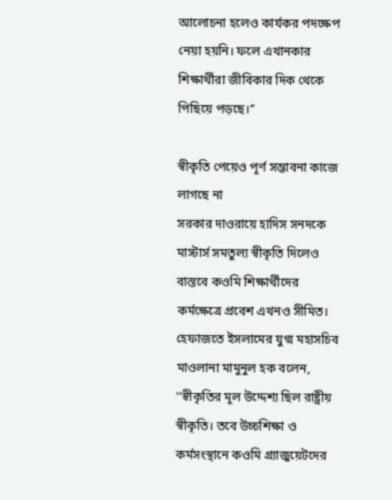আলোচনা হলেও কার্যকর পদক্ষেপ নেয়া হয়নি। ফলে এখানকার শিক্ষার্থীরা জীবিকার দিক থেকে পিছিয়ে পড়ছে।’’

স্বীকৃতি পেয়েও পূর্ণ সম্ভাবনা কাজে লাগছে না
সরকার দাওরায়ে হাদিস সনদকে মাস্টার্স সমতুল্য স্বীকৃতি দিলেও বাস্তবে কওমি শিক্ষার্থীদের কর্মক্ষেত্রে প্রবেশ এখনও সীমিত। হেফাজতে ইসলামের যুগ্ম মহাসচিব মাওলানা মামুনুল হক বলেন, ‘‘স্বীকৃতির মূল উদ্দেশ্য ছিল রাষ্ট্রীয় স্বীকৃতি। তবে উচ্চশিক্ষা ও কর্মসংস্থানে কওমি গ্র্যাজুয়েটদের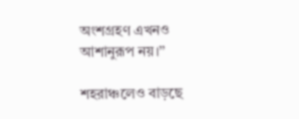অংশগ্রহণ এখনও আশানুরূপ নয়।’’

শহরাঞ্চলেও বাড়ছে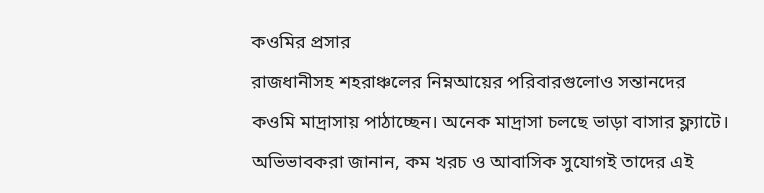কওমির প্রসার
রাজধানীসহ শহরাঞ্চলের নিম্নআয়ের পরিবারগুলোও সন্তানদের কওমি মাদ্রাসায় পাঠাচ্ছেন। অনেক মাদ্রাসা চলছে ভাড়া বাসার ফ্ল্যাটে। অভিভাবকরা জানান, কম খরচ ও আবাসিক সুযোগই তাদের এই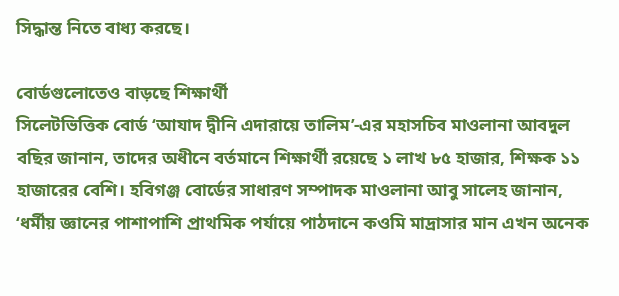সিদ্ধান্ত নিতে বাধ্য করছে।

বোর্ডগুলোতেও বাড়ছে শিক্ষার্থী
সিলেটভিত্তিক বোর্ড ‘আযাদ দ্বীনি এদারায়ে তালিম’-এর মহাসচিব মাওলানা আবদুল বছির জানান, তাদের অধীনে বর্তমানে শিক্ষার্থী রয়েছে ১ লাখ ৮৫ হাজার, শিক্ষক ১১ হাজারের বেশি। হবিগঞ্জ বোর্ডের সাধারণ সম্পাদক মাওলানা আবু সালেহ জানান, ‘ধর্মীয় জ্ঞানের পাশাপাশি প্রাথমিক পর্যায়ে পাঠদানে কওমি মাদ্রাসার মান এখন অনেক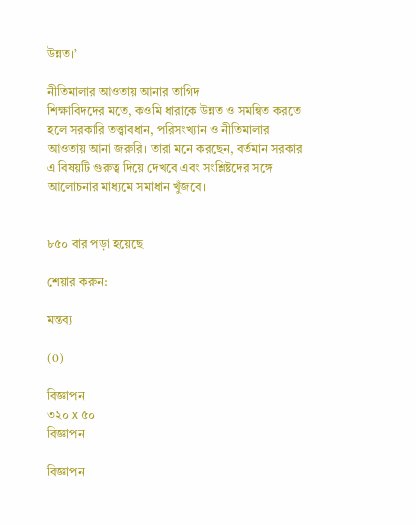উন্নত।’

নীতিমালার আওতায় আনার তাগিদ
শিক্ষাবিদদের মতে, কওমি ধারাকে উন্নত ও সমন্বিত করতে হলে সরকারি তত্ত্বাবধান, পরিসংখ্যান ও নীতিমালার আওতায় আনা জরুরি। তারা মনে করছেন, বর্তমান সরকার এ বিষয়টি গুরুত্ব দিয়ে দেখবে এবং সংশ্লিষ্টদের সঙ্গে আলোচনার মাধ্যমে সমাধান খুঁজবে।


৮৫০ বার পড়া হয়েছে

শেয়ার করুন:

মন্তব্য

(0)

বিজ্ঞাপন
৩২০ x ৫০
বিজ্ঞাপন

বিজ্ঞাপন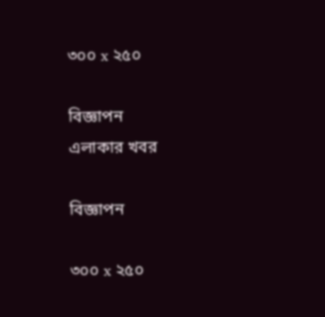৩০০ x ২৫০

বিজ্ঞাপন
এলাকার খবর

বিজ্ঞাপন

৩০০ x ২৫০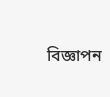বিজ্ঞাপন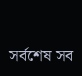সর্বশেষ সব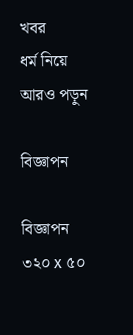খবর
ধর্ম নিয়ে আরও পড়ুন

বিজ্ঞাপন

বিজ্ঞাপন
৩২০ x ৫০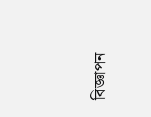বিজ্ঞাপন